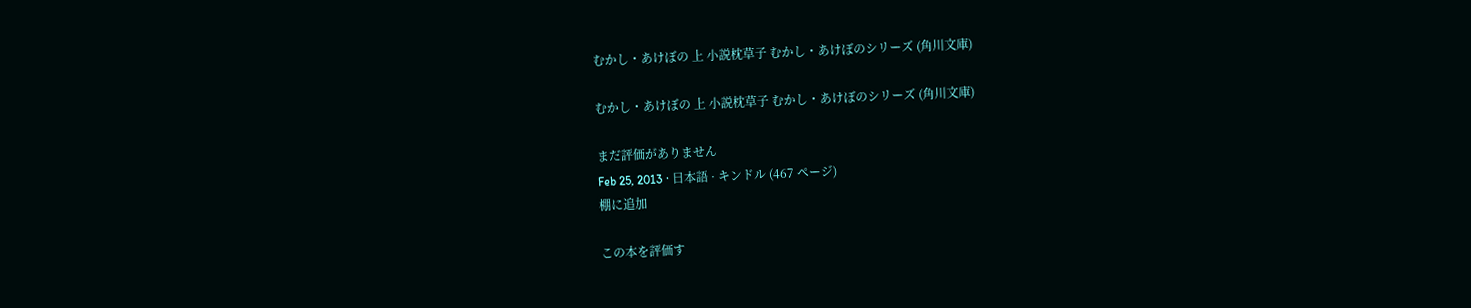むかし・あけぼの 上 小説枕草子 むかし・あけぼのシリーズ (角川文庫)

むかし・あけぼの 上 小説枕草子 むかし・あけぼのシリーズ (角川文庫)

まだ評価がありません
Feb 25, 2013 · 日本語 · キンドル (467 ページ)
棚に追加

この本を評価す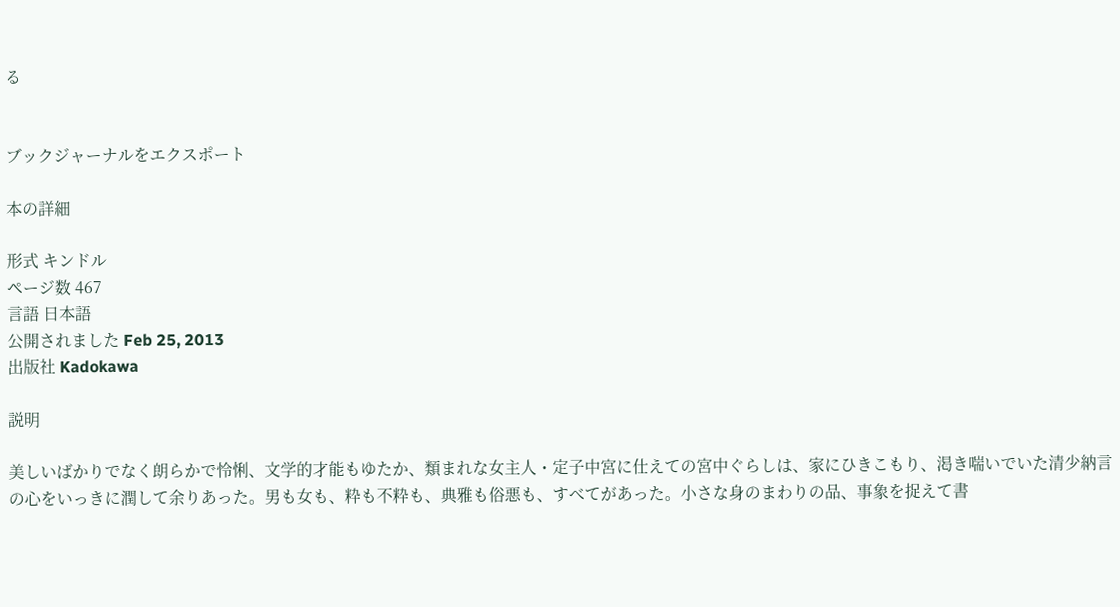る


ブックジャーナルをエクスポート

本の詳細

形式 キンドル
ページ数 467
言語 日本語
公開されました Feb 25, 2013
出版社 Kadokawa

説明

美しいばかりでなく朗らかで怜悧、文学的才能もゆたか、類まれな女主人・定子中宮に仕えての宮中ぐらしは、家にひきこもり、渇き喘いでいた清少納言の心をいっきに潤して余りあった。男も女も、粋も不粋も、典雅も俗悪も、すべてがあった。小さな身のまわりの品、事象を捉えて書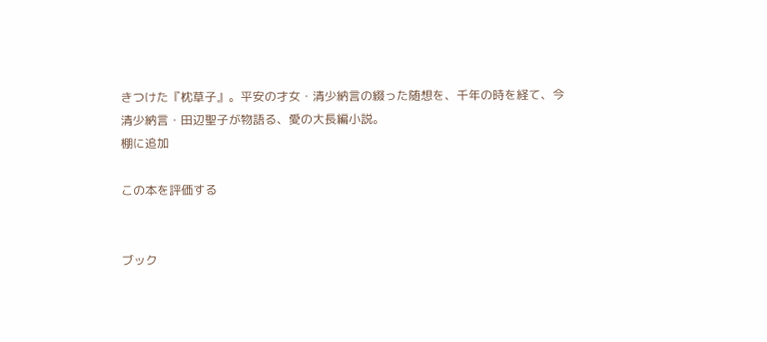きつけた『枕草子』。平安の才女・清少納言の綴った随想を、千年の時を経て、今清少納言・田辺聖子が物語る、愛の大長編小説。
棚に追加

この本を評価する


ブック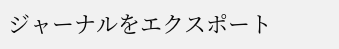ジャーナルをエクスポート